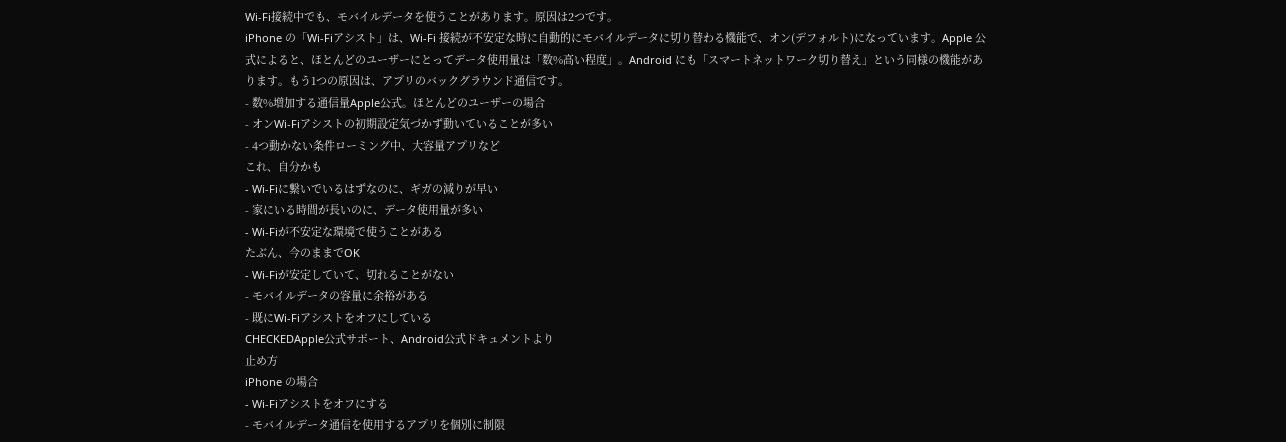Wi-Fi接続中でも、モバイルデータを使うことがあります。原因は2つです。
iPhone の「Wi-Fiアシスト」は、Wi-Fi 接続が不安定な時に自動的にモバイルデータに切り替わる機能で、オン(デフォルト)になっています。Apple 公式によると、ほとんどのユーザーにとってデータ使用量は「数%高い程度」。Android にも「スマートネットワーク切り替え」という同様の機能があります。もう1つの原因は、アプリのバックグラウンド通信です。
- 数%増加する通信量Apple公式。ほとんどのユーザーの場合
- オンWi-Fiアシストの初期設定気づかず動いていることが多い
- 4つ動かない条件ローミング中、大容量アプリなど
これ、自分かも
- Wi-Fiに繋いでいるはずなのに、ギガの減りが早い
- 家にいる時間が長いのに、データ使用量が多い
- Wi-Fiが不安定な環境で使うことがある
たぶん、今のままでOK
- Wi-Fiが安定していて、切れることがない
- モバイルデータの容量に余裕がある
- 既にWi-Fiアシストをオフにしている
CHECKEDApple公式サポート、Android公式ドキュメントより
止め方
iPhone の場合
- Wi-Fiアシストをオフにする
- モバイルデータ通信を使用するアプリを個別に制限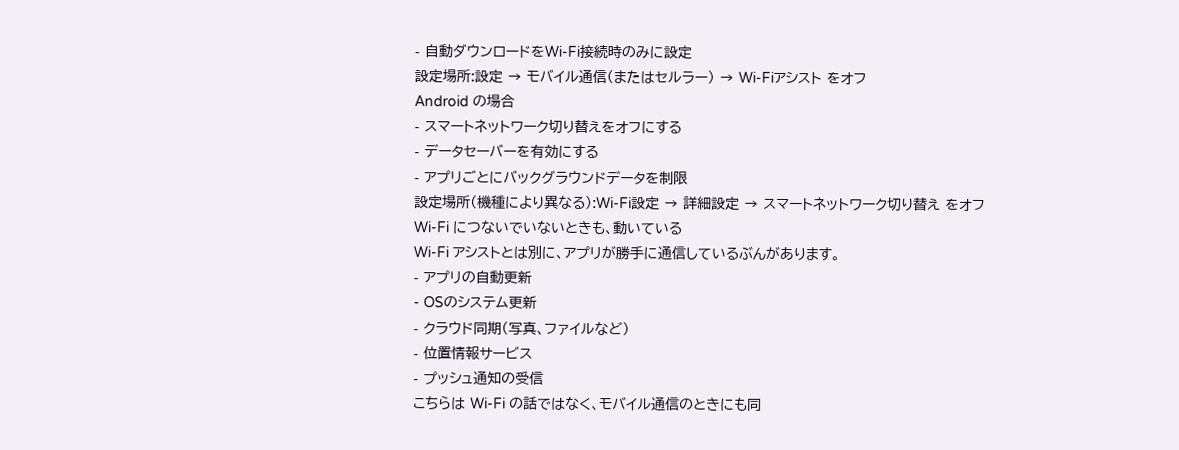- 自動ダウンロードをWi-Fi接続時のみに設定
設定場所:設定 → モバイル通信(またはセルラー) → Wi-Fiアシスト をオフ
Android の場合
- スマートネットワーク切り替えをオフにする
- データセーバーを有効にする
- アプリごとにバックグラウンドデータを制限
設定場所(機種により異なる):Wi-Fi設定 → 詳細設定 → スマートネットワーク切り替え をオフ
Wi-Fi につないでいないときも、動いている
Wi-Fi アシストとは別に、アプリが勝手に通信しているぶんがあります。
- アプリの自動更新
- OSのシステム更新
- クラウド同期(写真、ファイルなど)
- 位置情報サービス
- プッシュ通知の受信
こちらは Wi-Fi の話ではなく、モバイル通信のときにも同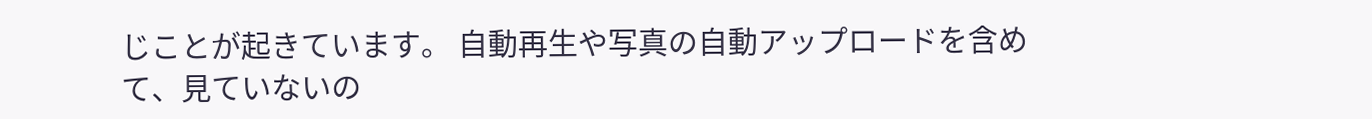じことが起きています。 自動再生や写真の自動アップロードを含めて、見ていないの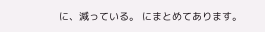に、減っている。 にまとめてあります。